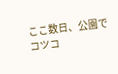ここ数日、公園でコツコ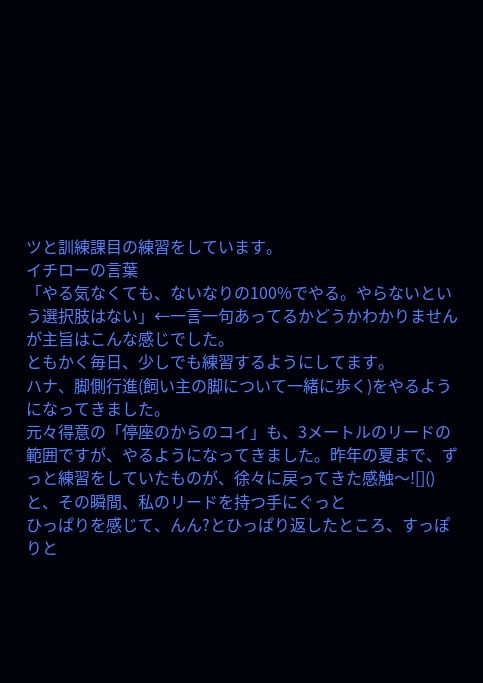ツと訓練課目の練習をしています。
イチローの言葉
「やる気なくても、ないなりの100%でやる。やらないという選択肢はない」←一言一句あってるかどうかわかりませんが主旨はこんな感じでした。
ともかく毎日、少しでも練習するようにしてます。
ハナ、脚側行進(飼い主の脚について一緒に歩く)をやるようになってきました。
元々得意の「停座のからのコイ」も、3メートルのリードの範囲ですが、やるようになってきました。昨年の夏まで、ずっと練習をしていたものが、徐々に戻ってきた感触〜![]()
と、その瞬間、私のリードを持つ手にぐっと
ひっぱりを感じて、んん?とひっぱり返したところ、すっぽりと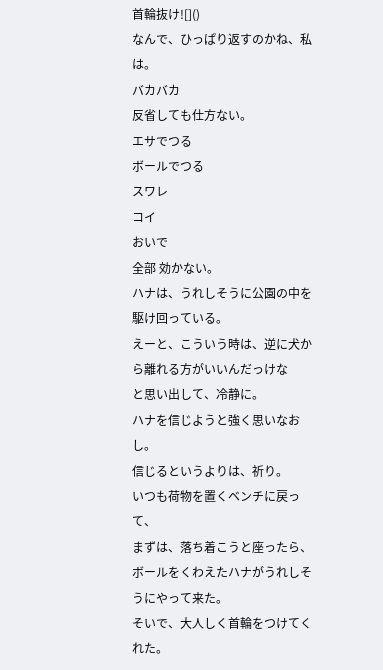首輪抜け![]()
なんで、ひっぱり返すのかね、私は。
バカバカ
反省しても仕方ない。
エサでつる
ボールでつる
スワレ
コイ
おいで
全部 効かない。
ハナは、うれしそうに公園の中を駆け回っている。
えーと、こういう時は、逆に犬から離れる方がいいんだっけな
と思い出して、冷静に。
ハナを信じようと強く思いなおし。
信じるというよりは、祈り。
いつも荷物を置くベンチに戻って、
まずは、落ち着こうと座ったら、
ボールをくわえたハナがうれしそうにやって来た。
そいで、大人しく首輪をつけてくれた。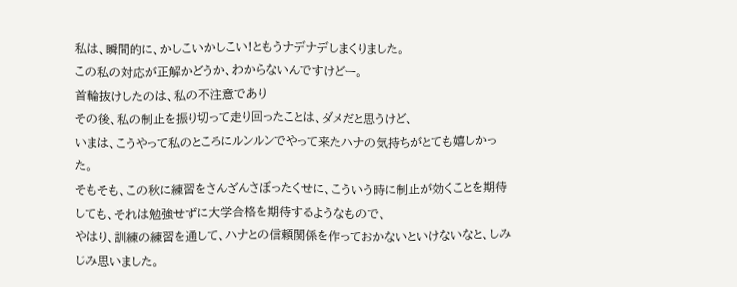私は、瞬間的に、かしこいかしこい!ともうナデナデしまくりました。
この私の対応が正解かどうか、わからないんですけどー。
首輪抜けしたのは、私の不注意であり
その後、私の制止を振り切って走り回ったことは、ダメだと思うけど、
いまは、こうやって私のところにルンルンでやって来たハナの気持ちがとても嬉しかった。
そもそも、この秋に練習をさんざんさぼったくせに、こういう時に制止が効くことを期待しても、それは勉強せずに大学合格を期待するようなもので、
やはり、訓練の練習を通して、ハナとの信頼関係を作っておかないといけないなと、しみじみ思いました。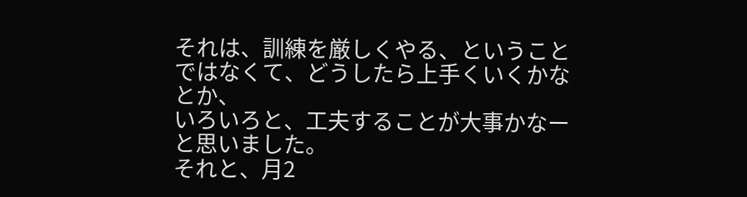それは、訓練を厳しくやる、ということではなくて、どうしたら上手くいくかなとか、
いろいろと、工夫することが大事かなーと思いました。
それと、月2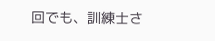回でも、訓練士さ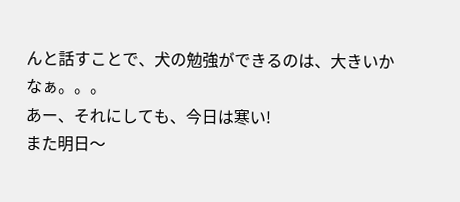んと話すことで、犬の勉強ができるのは、大きいかなぁ。。。
あー、それにしても、今日は寒い!
また明日〜